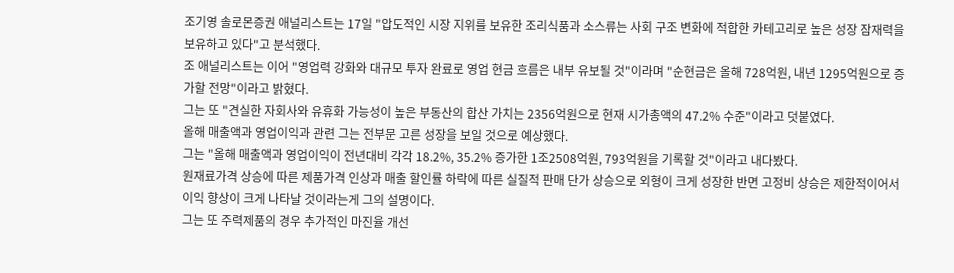조기영 솔로몬증권 애널리스트는 17일 "압도적인 시장 지위를 보유한 조리식품과 소스류는 사회 구조 변화에 적합한 카테고리로 높은 성장 잠재력을 보유하고 있다"고 분석했다.
조 애널리스트는 이어 "영업력 강화와 대규모 투자 완료로 영업 현금 흐름은 내부 유보될 것"이라며 "순현금은 올해 728억원, 내년 1295억원으로 증가할 전망"이라고 밝혔다.
그는 또 "견실한 자회사와 유휴화 가능성이 높은 부동산의 합산 가치는 2356억원으로 현재 시가총액의 47.2% 수준"이라고 덧붙였다.
올해 매출액과 영업이익과 관련 그는 전부문 고른 성장을 보일 것으로 예상했다.
그는 "올해 매출액과 영업이익이 전년대비 각각 18.2%, 35.2% 증가한 1조2508억원, 793억원을 기록할 것"이라고 내다봤다.
원재료가격 상승에 따른 제품가격 인상과 매출 할인률 하락에 따른 실질적 판매 단가 상승으로 외형이 크게 성장한 반면 고정비 상승은 제한적이어서 이익 향상이 크게 나타날 것이라는게 그의 설명이다.
그는 또 주력제품의 경우 추가적인 마진율 개선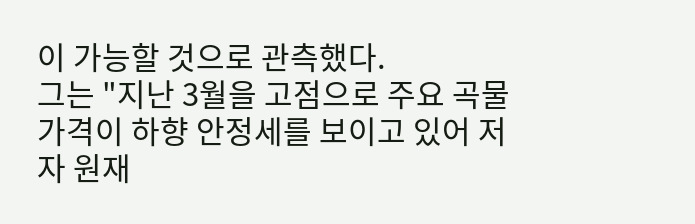이 가능할 것으로 관측했다.
그는 "지난 3월을 고점으로 주요 곡물가격이 하향 안정세를 보이고 있어 저자 원재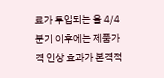료가 투입되는 올 4/4분기 이후에는 제품가격 인상 효과가 본격적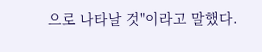으로 나타날 것"이라고 말했다.